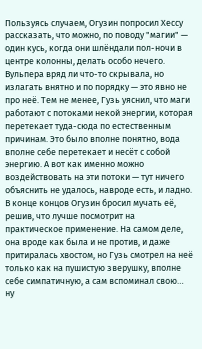Пользуясь случаем, Огузин попросил Хессу рассказать, что можно, по поводу "магии" — один кусь, когда они шлёндали пол-ночи в центре колонны, делать особо нечего. Вульпера вряд ли что-то скрывала, но излагать внятно и по порядку — это явно не про неё. Тем не менее, Гузь уяснил, что маги работают с потоками некой энергии, которая перетекает туда-сюда по естественным причинам. Это было вполне понятно, вода вполне себе перетекает и несёт с собой энергию. А вот как именно можно воздействовать на эти потоки — тут ничего объяснить не удалось, навроде есть, и ладно. В конце концов Огузин бросил мучать её, решив, что лучше посмотрит на практическое применение. На самом деле, она вроде как была и не против, и даже притиралась хвостом, но Гузь смотрел на неё только как на пушистую зверушку, вполне себе симпатичную, а сам вспоминал свою… ну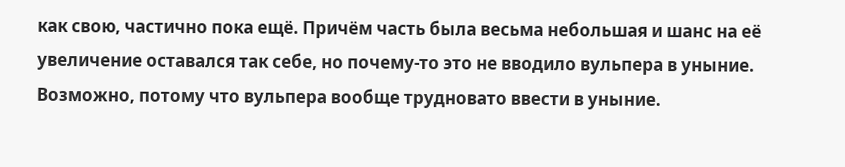как свою, частично пока ещё. Причём часть была весьма небольшая и шанс на её увеличение оставался так себе, но почему-то это не вводило вульпера в уныние. Возможно, потому что вульпера вообще трудновато ввести в уныние.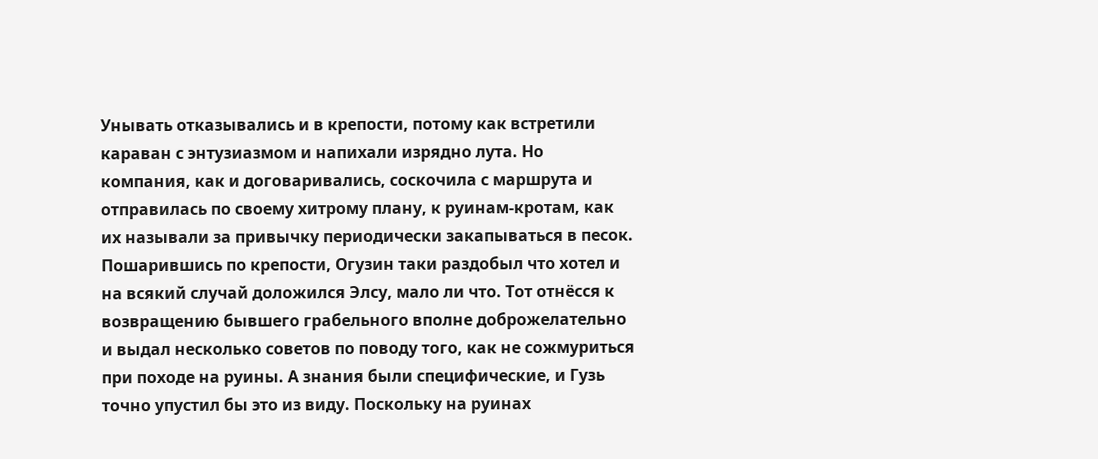Унывать отказывались и в крепости, потому как встретили караван с энтузиазмом и напихали изрядно лута. Но компания, как и договаривались, соскочила с маршрута и отправилась по своему хитрому плану, к руинам-кротам, как их называли за привычку периодически закапываться в песок. Пошарившись по крепости, Огузин таки раздобыл что хотел и на всякий случай доложился Элсу, мало ли что. Тот отнёсся к возвращению бывшего грабельного вполне доброжелательно и выдал несколько советов по поводу того, как не сожмуриться при походе на руины. А знания были специфические, и Гузь точно упустил бы это из виду. Поскольку на руинах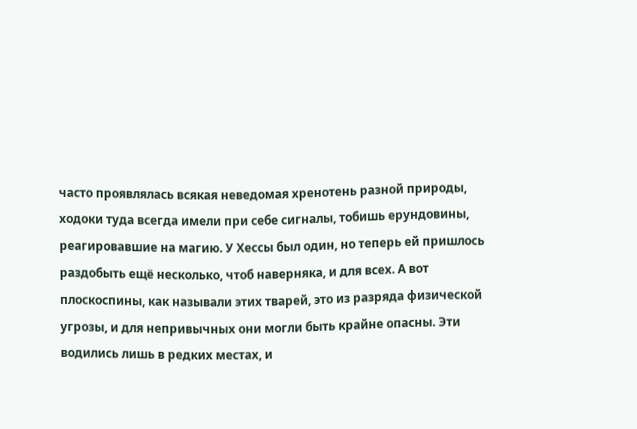часто проявлялась всякая неведомая хренотень разной природы, ходоки туда всегда имели при себе сигналы, тобишь ерундовины, реагировавшие на магию. У Хессы был один, но теперь ей пришлось раздобыть ещё несколько, чтоб наверняка, и для всех. А вот плоскоспины, как называли этих тварей, это из разряда физической угрозы, и для непривычных они могли быть крайне опасны. Эти водились лишь в редких местах, и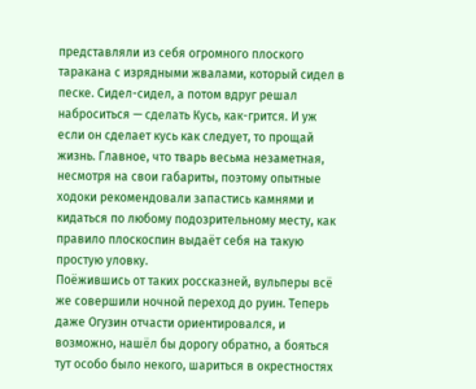представляли из себя огромного плоского таракана с изрядными жвалами, который сидел в песке. Сидел-сидел, а потом вдруг решал наброситься — сделать Кусь, как-грится. И уж если он сделает кусь как следует, то прощай жизнь. Главное, что тварь весьма незаметная, несмотря на свои габариты, поэтому опытные ходоки рекомендовали запастись камнями и кидаться по любому подозрительному месту, как правило плоскоспин выдаёт себя на такую простую уловку.
Поёжившись от таких россказней, вульперы всё же совершили ночной переход до руин. Теперь даже Огузин отчасти ориентировался, и возможно, нашёл бы дорогу обратно, а бояться тут особо было некого, шариться в окрестностях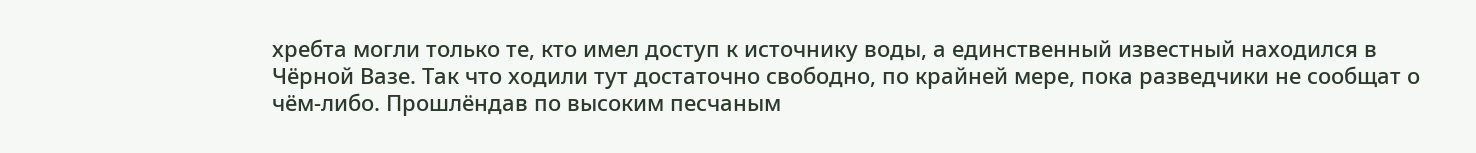хребта могли только те, кто имел доступ к источнику воды, а единственный известный находился в Чёрной Вазе. Так что ходили тут достаточно свободно, по крайней мере, пока разведчики не сообщат о чём-либо. Прошлёндав по высоким песчаным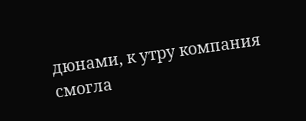дюнами, к утру компания смогла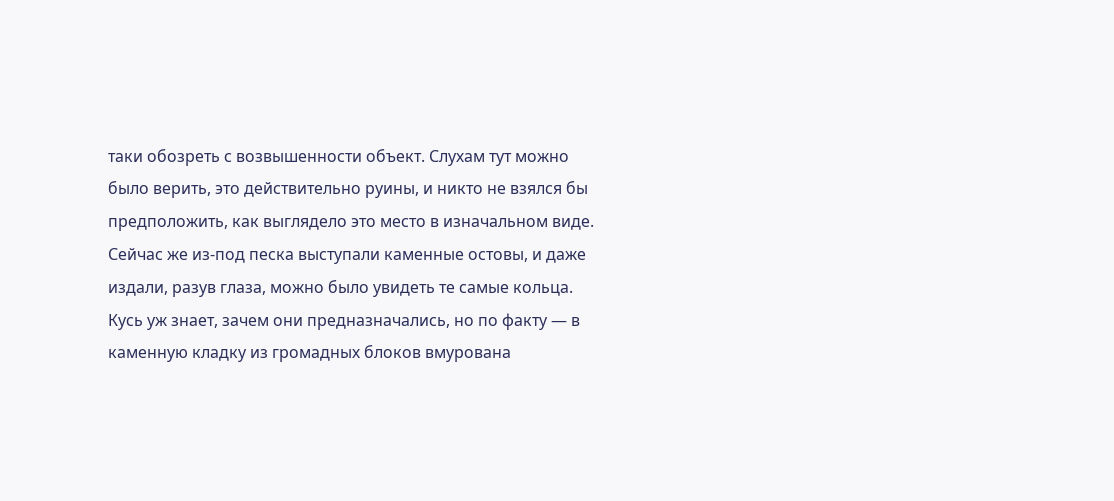таки обозреть с возвышенности объект. Слухам тут можно было верить, это действительно руины, и никто не взялся бы предположить, как выглядело это место в изначальном виде. Сейчас же из-под песка выступали каменные остовы, и даже издали, разув глаза, можно было увидеть те самые кольца. Кусь уж знает, зачем они предназначались, но по факту — в каменную кладку из громадных блоков вмурована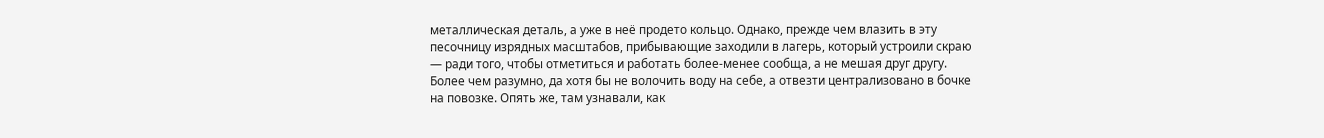металлическая деталь, а уже в неё продето кольцо. Однако, прежде чем влазить в эту песочницу изрядных масштабов, прибывающие заходили в лагерь, который устроили скраю — ради того, чтобы отметиться и работать более-менее сообща, а не мешая друг другу. Более чем разумно, да хотя бы не волочить воду на себе, а отвезти централизовано в бочке на повозке. Опять же, там узнавали, как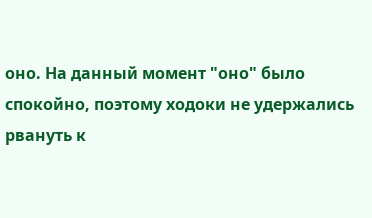оно. На данный момент "оно" было спокойно, поэтому ходоки не удержались рвануть к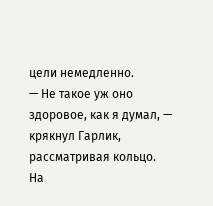цели немедленно.
— Не такое уж оно здоровое, как я думал, — крякнул Гарлик, рассматривая кольцо.
На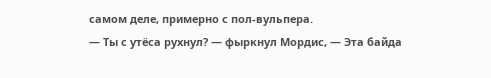самом деле, примерно с пол-вульпера.
— Ты с утёса рухнул? — фыркнул Мордис, — Эта байда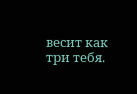весит как три тебя.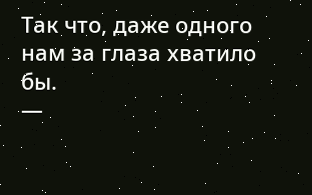Так что, даже одного нам за глаза хватило бы.
—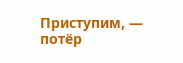Приступим, — потёр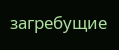загребущие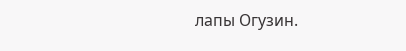лапы Огузин.